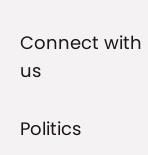Connect with us

Politics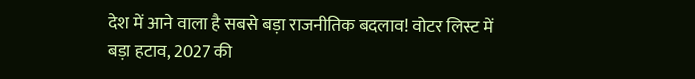देश में आने वाला है सबसे बड़ा राजनीतिक बदलाव! वोटर लिस्ट में बड़ा हटाव, 2027 की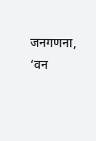जनगणना, ‘वन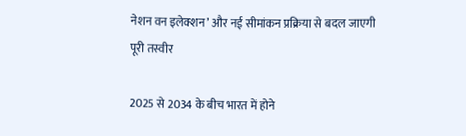नेशन वन इलेक्शन’ और नई सीमांकन प्रक्रिया से बदल जाएगी पूरी तस्वीर

2025 से 2034 के बीच भारत में होने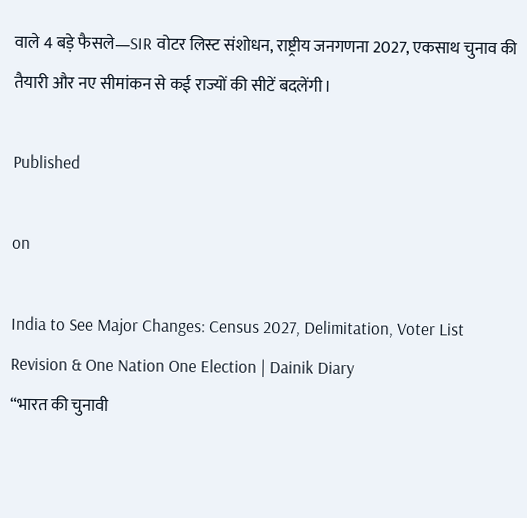वाले 4 बड़े फैसले—SIR वोटर लिस्ट संशोधन, राष्ट्रीय जनगणना 2027, एकसाथ चुनाव की तैयारी और नए सीमांकन से कई राज्यों की सीटें बदलेंगी।

Published

on

India to See Major Changes: Census 2027, Delimitation, Voter List Revision & One Nation One Election | Dainik Diary
“भारत की चुनावी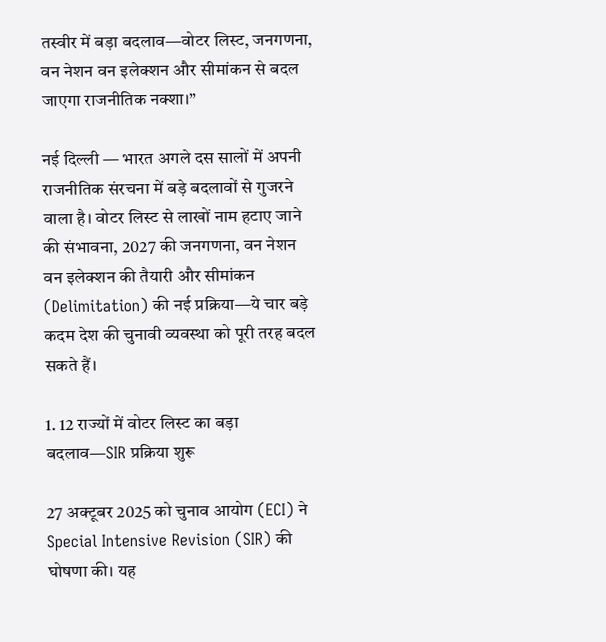तस्वीर में बड़ा बदलाव—वोटर लिस्ट, जनगणना, वन नेशन वन इलेक्शन और सीमांकन से बदल जाएगा राजनीतिक नक्शा।”

नई दिल्ली — भारत अगले दस सालों में अपनी राजनीतिक संरचना में बड़े बदलावों से गुजरने वाला है। वोटर लिस्ट से लाखों नाम हटाए जाने की संभावना, 2027 की जनगणना, वन नेशन वन इलेक्शन की तैयारी और सीमांकन (Delimitation) की नई प्रक्रिया—ये चार बड़े कदम देश की चुनावी व्यवस्था को पूरी तरह बदल सकते हैं।

1. 12 राज्यों में वोटर लिस्ट का बड़ा बदलाव—SIR प्रक्रिया शुरू

27 अक्टूबर 2025 को चुनाव आयोग (ECI) ने Special Intensive Revision (SIR) की घोषणा की। यह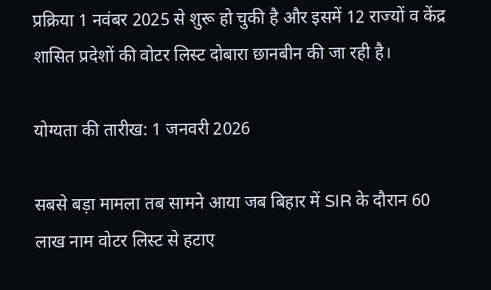प्रक्रिया 1 नवंबर 2025 से शुरू हो चुकी है और इसमें 12 राज्यों व केंद्र शासित प्रदेशों की वोटर लिस्ट दोबारा छानबीन की जा रही है।

योग्यता की तारीख: 1 जनवरी 2026

सबसे बड़ा मामला तब सामने आया जब बिहार में SIR के दौरान 60 लाख नाम वोटर लिस्ट से हटाए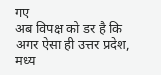गए
अब विपक्ष को डर है कि अगर ऐसा ही उत्तर प्रदेश, मध्य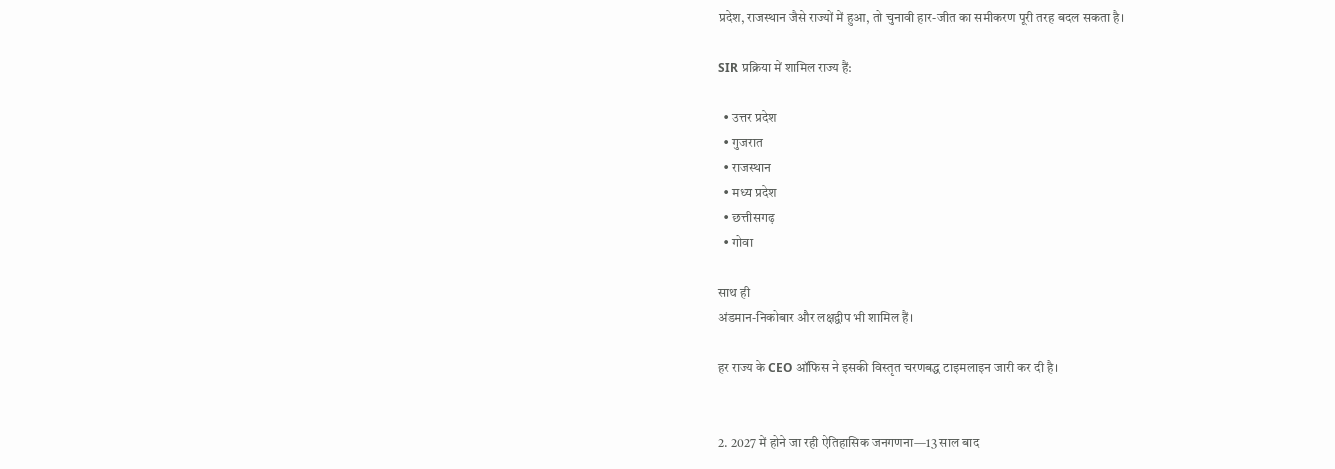प्रदेश, राजस्थान जैसे राज्यों में हुआ, तो चुनावी हार-जीत का समीकरण पूरी तरह बदल सकता है।

SIR प्रक्रिया में शामिल राज्य हैं:

  • उत्तर प्रदेश
  • गुजरात
  • राजस्थान
  • मध्य प्रदेश
  • छत्तीसगढ़
  • गोवा

साथ ही
अंडमान-निकोबार और लक्षद्वीप भी शामिल हैं।

हर राज्य के CEO ऑफिस ने इसकी विस्तृत चरणबद्ध टाइमलाइन जारी कर दी है।


2. 2027 में होने जा रही ऐतिहासिक जनगणना—13 साल बाद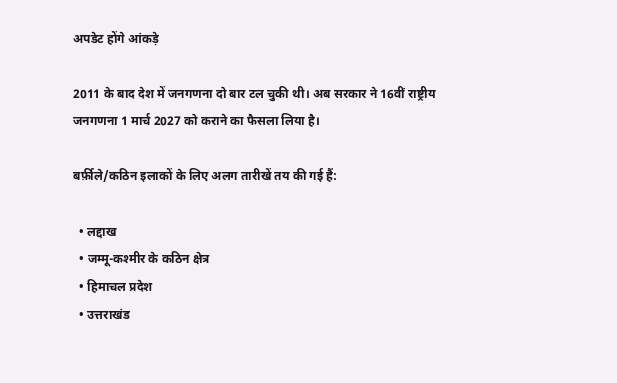अपडेट होंगे आंकड़े

2011 के बाद देश में जनगणना दो बार टल चुकी थी। अब सरकार ने 16वीं राष्ट्रीय जनगणना 1 मार्च 2027 को कराने का फैसला लिया है।

बर्फ़ीले/कठिन इलाकों के लिए अलग तारीखें तय की गई हैं:

  • लद्दाख
  • जम्मू-कश्मीर के कठिन क्षेत्र
  • हिमाचल प्रदेश
  • उत्तराखंड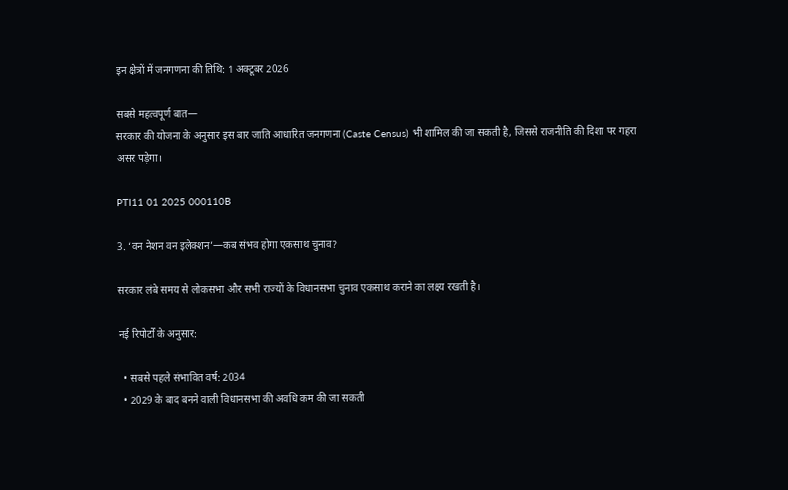इन क्षेत्रों में जनगणना की तिथि: 1 अक्टूबर 2026

सबसे महत्वपूर्ण बात—
सरकार की योजना के अनुसार इस बार जाति आधारित जनगणना (Caste Census) भी शामिल की जा सकती है, जिससे राजनीति की दिशा पर गहरा असर पड़ेगा।

PTI11 01 2025 000110B

3. ‘वन नेशन वन इलेक्शन’—कब संभव होगा एकसाथ चुनाव?

सरकार लंबे समय से लोकसभा और सभी राज्यों के विधानसभा चुनाव एकसाथ कराने का लक्ष्य रखती है।

नई रिपोर्टों के अनुसार:

  • सबसे पहले संभावित वर्ष: 2034
  • 2029 के बाद बनने वाली विधानसभा की अवधि कम की जा सकती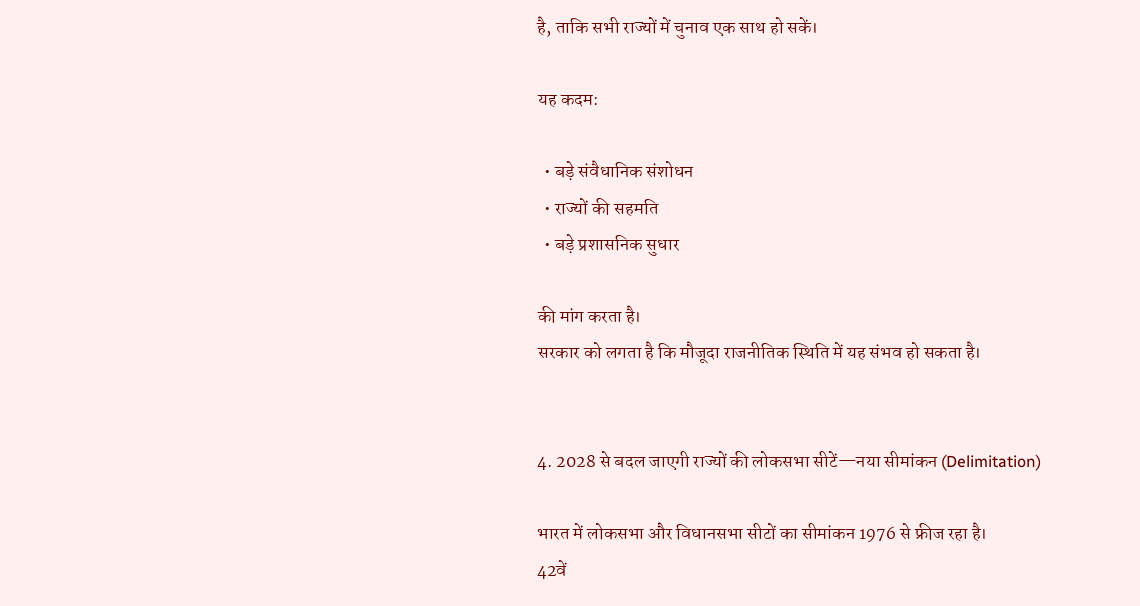है, ताकि सभी राज्यों में चुनाव एक साथ हो सकें।

यह कदम:

  • बड़े संवैधानिक संशोधन
  • राज्यों की सहमति
  • बड़े प्रशासनिक सुधार

की मांग करता है।
सरकार को लगता है कि मौजूदा राजनीतिक स्थिति में यह संभव हो सकता है।


4. 2028 से बदल जाएगी राज्यों की लोकसभा सीटें—नया सीमांकन (Delimitation)

भारत में लोकसभा और विधानसभा सीटों का सीमांकन 1976 से फ्रीज रहा है।
42वें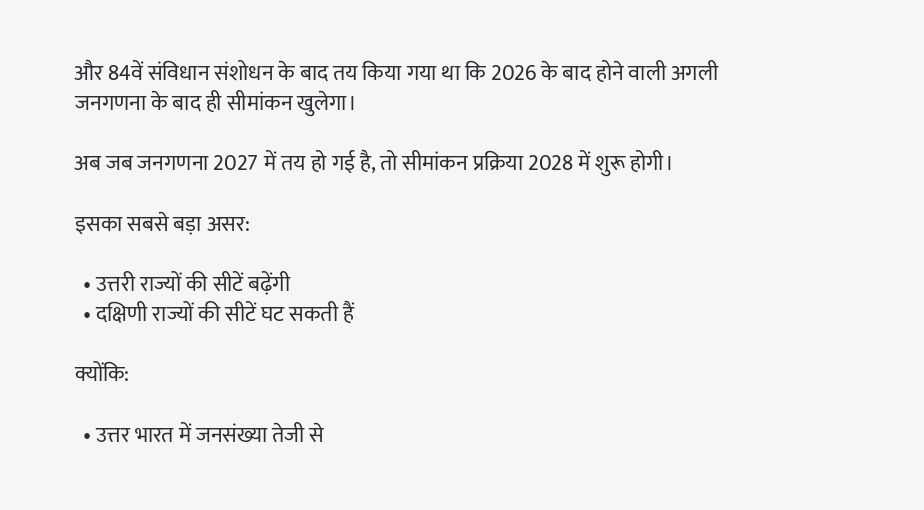और 84वें संविधान संशोधन के बाद तय किया गया था कि 2026 के बाद होने वाली अगली जनगणना के बाद ही सीमांकन खुलेगा।

अब जब जनगणना 2027 में तय हो गई है, तो सीमांकन प्रक्रिया 2028 में शुरू होगी।

इसका सबसे बड़ा असर:

  • उत्तरी राज्यों की सीटें बढ़ेंगी
  • दक्षिणी राज्यों की सीटें घट सकती हैं

क्योंकि:

  • उत्तर भारत में जनसंख्या तेजी से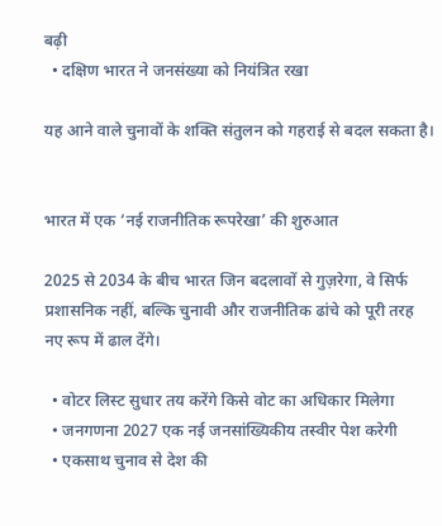बढ़ी
  • दक्षिण भारत ने जनसंख्या को नियंत्रित रखा

यह आने वाले चुनावों के शक्ति संतुलन को गहराई से बदल सकता है।


भारत में एक ‘नई राजनीतिक रूपरेखा’ की शुरुआत

2025 से 2034 के बीच भारत जिन बदलावों से गुज़रेगा, वे सिर्फ प्रशासनिक नहीं, बल्कि चुनावी और राजनीतिक ढांचे को पूरी तरह नए रूप में ढाल देंगे।

  • वोटर लिस्ट सुधार तय करेंगे किसे वोट का अधिकार मिलेगा
  • जनगणना 2027 एक नई जनसांख्यिकीय तस्वीर पेश करेगी
  • एकसाथ चुनाव से देश की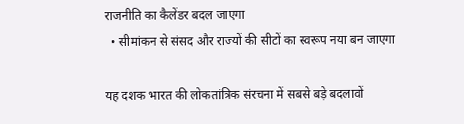राजनीति का कैलेंडर बदल जाएगा
  • सीमांकन से संसद और राज्यों की सीटों का स्वरूप नया बन जाएगा

यह दशक भारत की लोकतांत्रिक संरचना में सबसे बड़े बदलावों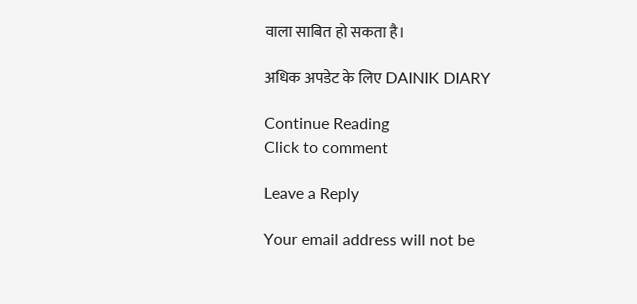वाला साबित हो सकता है।

अधिक अपडेट के लिए DAINIK DIARY

Continue Reading
Click to comment

Leave a Reply

Your email address will not be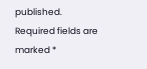published. Required fields are marked *